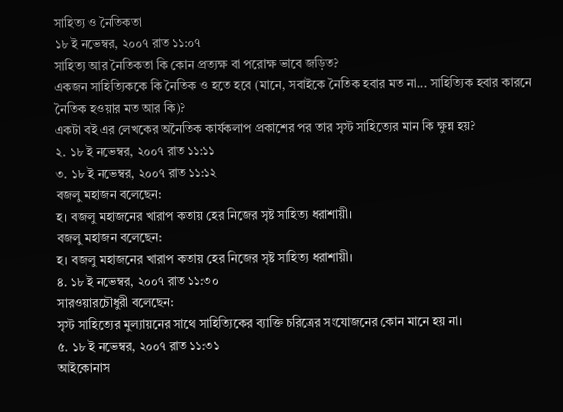সাহিত্য ও নৈতিকতা
১৮ ই নভেম্বর, ২০০৭ রাত ১১:০৭
সাহিত্য আর নৈতিকতা কি কোন প্রত্যক্ষ বা পরোক্ষ ভাবে জড়িত?
একজন সাহিত্যিককে কি নৈতিক ও হতে হবে (মানে, সবাইকে নৈতিক হবার মত না... সাহিত্যিক হবার কারনে নৈতিক হওয়ার মত আর কি)?
একটা বই এর লেখকের অনৈতিক কার্যকলাপ প্রকাশের পর তার সৃস্ট সাহিত্যের মান কি ক্ষুন্ন হয়?
২. ১৮ ই নভেম্বর, ২০০৭ রাত ১১:১১
৩. ১৮ ই নভেম্বর, ২০০৭ রাত ১১:১২
বজলু মহাজন বলেছেন:
হ। বজলু মহাজনের খারাপ কতায় হের নিজের সৃষ্ট সাহিত্য ধরাশায়ী।
বজলু মহাজন বলেছেন:
হ। বজলু মহাজনের খারাপ কতায় হের নিজের সৃষ্ট সাহিত্য ধরাশায়ী।
৪. ১৮ ই নভেম্বর, ২০০৭ রাত ১১:৩০
সারওয়ারচৌধুরী বলেছেন:
সৃস্ট সাহিত্যের মুল্যায়নের সাথে সাহিত্যিকের ব্যাক্তি চরিত্রের সংযোজনের কোন মানে হয় না।
৫. ১৮ ই নভেম্বর, ২০০৭ রাত ১১:৩১
আইকোনাস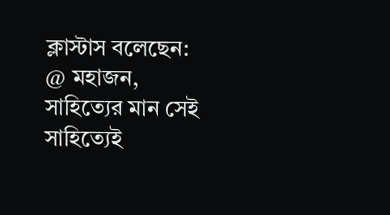ক্লাস্টাস বলেছেন:
@ মহাজন,
সাহিত্যের মান সেই সাহিত্যেই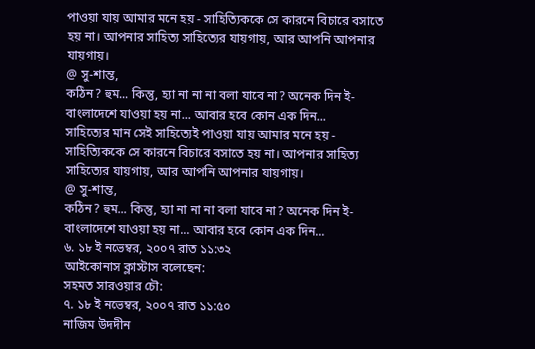পাওয়া যায় আমার মনে হয় - সাহিত্যিককে সে কারনে বিচারে বসাতে হয় না। আপনার সাহিত্য সাহিত্যের যায়গায়, আর আপনি আপনার যায়গায়।
@ সু-শান্ত,
কঠিন? হুম... কিন্তু, হ্যা না না না বলা যাবে না? অনেক দিন ই-বাংলাদেশে যাওয়া হয় না... আবার হবে কোন এক দিন...
সাহিত্যের মান সেই সাহিত্যেই পাওয়া যায় আমার মনে হয় - সাহিত্যিককে সে কারনে বিচারে বসাতে হয় না। আপনার সাহিত্য সাহিত্যের যায়গায়, আর আপনি আপনার যায়গায়।
@ সু-শান্ত,
কঠিন? হুম... কিন্তু, হ্যা না না না বলা যাবে না? অনেক দিন ই-বাংলাদেশে যাওয়া হয় না... আবার হবে কোন এক দিন...
৬. ১৮ ই নভেম্বর, ২০০৭ রাত ১১:৩২
আইকোনাস ক্লাস্টাস বলেছেন:
সহমত সারওয়ার চৌ:
৭. ১৮ ই নভেম্বর, ২০০৭ রাত ১১:৫০
নাজিম উদদীন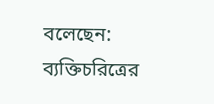বলেছেন:
ব্যক্তিচরিত্রের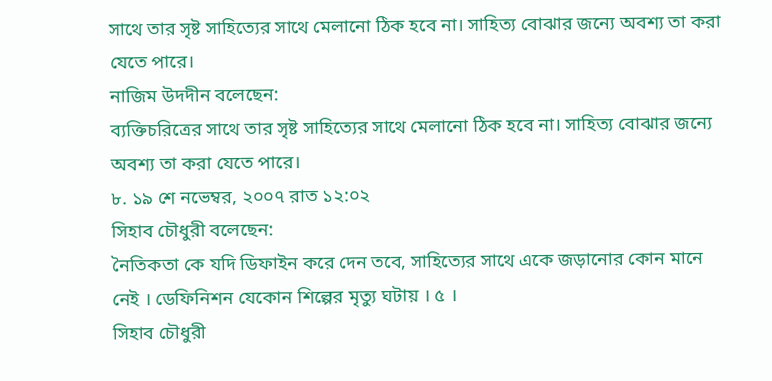সাথে তার সৃষ্ট সাহিত্যের সাথে মেলানো ঠিক হবে না। সাহিত্য বোঝার জন্যে অবশ্য তা করা যেতে পারে।
নাজিম উদদীন বলেছেন:
ব্যক্তিচরিত্রের সাথে তার সৃষ্ট সাহিত্যের সাথে মেলানো ঠিক হবে না। সাহিত্য বোঝার জন্যে অবশ্য তা করা যেতে পারে।
৮. ১৯ শে নভেম্বর, ২০০৭ রাত ১২:০২
সিহাব চৌধুরী বলেছেন:
নৈতিকতা কে যদি ডিফাইন করে দেন তবে, সাহিত্যের সাথে একে জড়ানোর কোন মানে নেই । ডেফিনিশন যেকোন শিল্পের মৃত্যু ঘটায় । ৫ ।
সিহাব চৌধুরী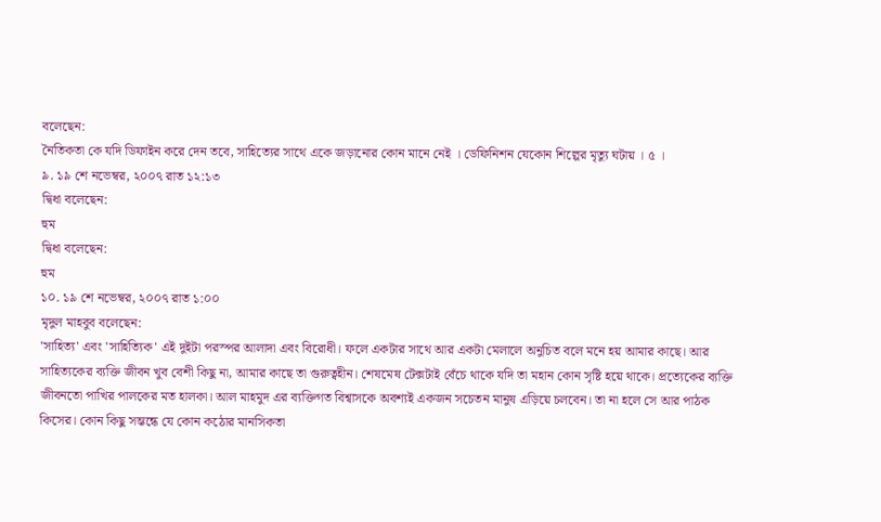বলেছেন:
নৈতিকতা কে যদি ডিফাইন করে দেন তবে, সাহিত্যের সাথে একে জড়ানোর কোন মানে নেই । ডেফিনিশন যেকোন শিল্পের মৃত্যু ঘটায় । ৫ ।
৯. ১৯ শে নভেম্বর, ২০০৭ রাত ১২:১৩
দ্বিধা বলেছেন:
হুম
দ্বিধা বলেছেন:
হুম
১০. ১৯ শে নভেম্বর, ২০০৭ রাত ১:০০
মৃদুল মাহবুব বলেছেন:
'সাহিত্য' এবং 'সাহিত্যিক' এই দুইটা পরস্পর আলাদা এবং বিরোধী। ফলে একটার সাথে আর একটা মেলালে অনুচিত বলে মনে হয় আমার কাছে। আর সাহিত্যকের ব্যক্তি জীবন খুব বেশী কিছু না, আমার কাছে তা গুরুত্বহীন। শেষমেষ টেক্সটাই বেঁচে থাকে যদি তা মহান কোন সৃষ্টি হয়ে থাকে। প্রত্যেকের ব্যক্তি জীবনতো পাখির পালকের মত হালকা। আল মাহমুদ এর ব্যক্তিগত বিশ্বাসকে অবশ্যই একজন সচেতন মানুষ এড়িয়ে চলবেন। তা না হলে সে আর পাঠক কিসের। কোন কিছু সম্ভন্ধে যে কোন কঠোর মানসিকতা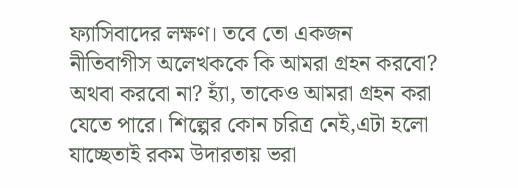ফ্যাসিবাদের লক্ষণ। তবে তো একজন নীতিবাগীস অলেখককে কি আমরা গ্রহন করবো? অথবা করবো না? হ্যাঁ, তাকেও আমরা গ্রহন করা যেতে পারে। শিল্পের কোন চরিত্র নেই,এটা হলো যাচ্ছেতাই রকম উদারতায় ভরা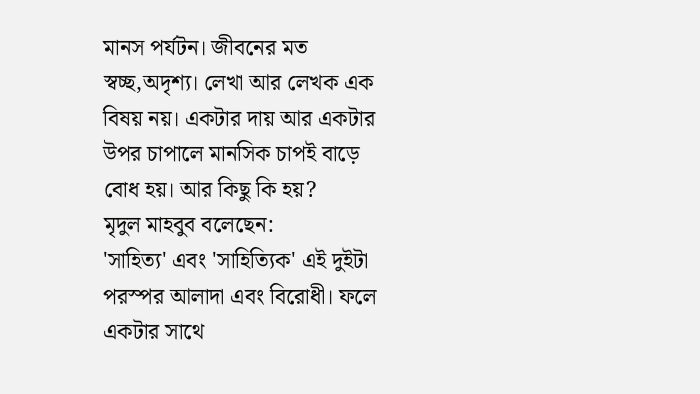মানস পর্যটন। জীবনের মত স্বচ্ছ,অদৃশ্য। লেখা আর লেখক এক বিষয় নয়। একটার দায় আর একটার উপর চাপালে মানসিক চাপই বাড়ে বোধ হয়। আর কিছু কি হয়?
মৃদুল মাহবুব বলেছেন:
'সাহিত্য' এবং 'সাহিত্যিক' এই দুইটা পরস্পর আলাদা এবং বিরোধী। ফলে একটার সাথে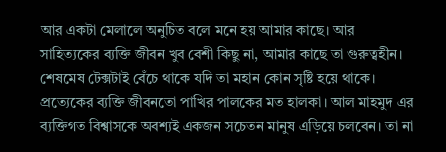আর একটা মেলালে অনুচিত বলে মনে হয় আমার কাছে। আর সাহিত্যকের ব্যক্তি জীবন খুব বেশী কিছু না, আমার কাছে তা গুরুত্বহীন। শেষমেষ টেক্সটাই বেঁচে থাকে যদি তা মহান কোন সৃষ্টি হয়ে থাকে। প্রত্যেকের ব্যক্তি জীবনতো পাখির পালকের মত হালকা। আল মাহমুদ এর ব্যক্তিগত বিশ্বাসকে অবশ্যই একজন সচেতন মানুষ এড়িয়ে চলবেন। তা না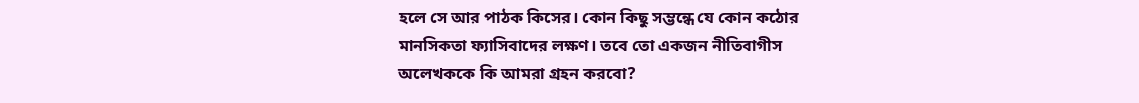হলে সে আর পাঠক কিসের। কোন কিছু সম্ভন্ধে যে কোন কঠোর মানসিকতা ফ্যাসিবাদের লক্ষণ। তবে তো একজন নীতিবাগীস অলেখককে কি আমরা গ্রহন করবো?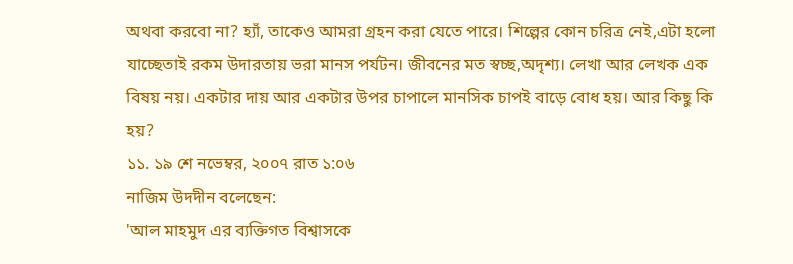অথবা করবো না? হ্যাঁ, তাকেও আমরা গ্রহন করা যেতে পারে। শিল্পের কোন চরিত্র নেই,এটা হলো যাচ্ছেতাই রকম উদারতায় ভরা মানস পর্যটন। জীবনের মত স্বচ্ছ,অদৃশ্য। লেখা আর লেখক এক বিষয় নয়। একটার দায় আর একটার উপর চাপালে মানসিক চাপই বাড়ে বোধ হয়। আর কিছু কি হয়?
১১. ১৯ শে নভেম্বর, ২০০৭ রাত ১:০৬
নাজিম উদদীন বলেছেন:
'আল মাহমুদ এর ব্যক্তিগত বিশ্বাসকে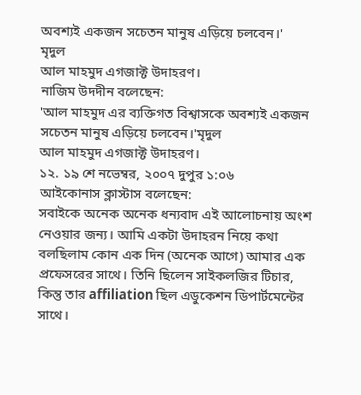অবশ্যই একজন সচেতন মানুষ এড়িয়ে চলবেন।'
মৃদুল
আল মাহমুদ এগজাক্ট উদাহরণ।
নাজিম উদদীন বলেছেন:
'আল মাহমুদ এর ব্যক্তিগত বিশ্বাসকে অবশ্যই একজন সচেতন মানুষ এড়িয়ে চলবেন।'মৃদুল
আল মাহমুদ এগজাক্ট উদাহরণ।
১২. ১৯ শে নভেম্বর, ২০০৭ দুপুর ১:০৬
আইকোনাস ক্লাস্টাস বলেছেন:
সবাইকে অনেক অনেক ধন্যবাদ এই আলোচনায় অংশ নেওয়ার জন্য। আমি একটা উদাহরন নিয়ে কথা বলছিলাম কোন এক দিন (অনেক আগে) আমার এক প্রফেসরের সাথে। তিনি ছিলেন সাইকলজির টিচার, কিন্তু তার affiliation ছিল এডুকেশন ডিপার্টমেন্টের সাথে।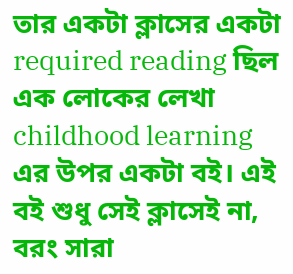তার একটা ক্লাসের একটা required reading ছিল এক লোকের লেখা childhood learning এর উপর একটা বই। এই বই শুধু সেই ক্লাসেই না, বরং সারা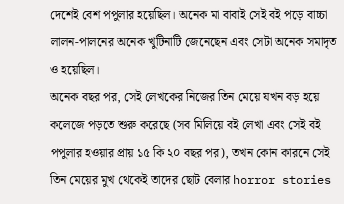দেশেই বেশ পপুলার হয়েছিল। অনেক মা বাবাই সেই বই পড়ে বাচ্চা লালন-পালনের অনেক খুটিনাটি জেনেছেন এবং সেটা অনেক সমাদৃত ও হয়েছিল।
অনেক বছর পর, সেই লেখকের নিজের তিন মেয়ে যখন বড় হয়ে কলেজে পড়তে শুরু করেছে (সব মিলিয়ে বই লেখা এবং সেই বই পপুলার হওয়ার প্রায় ১৫ কি ২০ বছর পর), তখন কোন কারনে সেই তিন মেয়ের মুখ থেকেই তাদের ছোট বেলার horror stories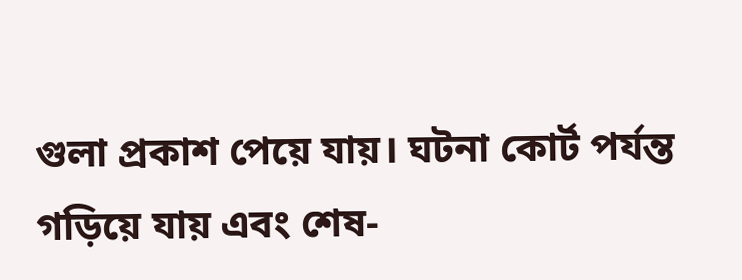গুলা প্রকাশ পেয়ে যায়। ঘটনা কোর্ট পর্যন্ত গড়িয়ে যায় এবং শেষ-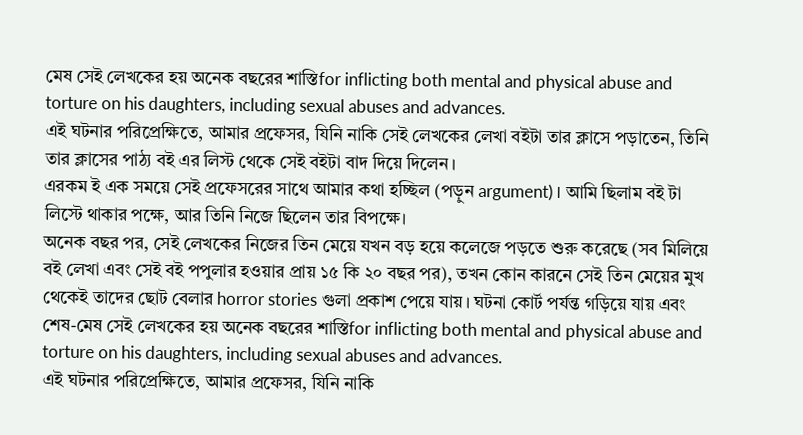মেষ সেই লেখকের হয় অনেক বছরের শাস্তিfor inflicting both mental and physical abuse and torture on his daughters, including sexual abuses and advances.
এই ঘটনার পরিপ্রেক্ষিতে, আমার প্রফেসর, যিনি নাকি সেই লেখকের লেখা বইটা তার ক্লাসে পড়াতেন, তিনি তার ক্লাসের পাঠ্য বই এর লিস্ট থেকে সেই বইটা বাদ দিয়ে দিলেন।
এরকম ই এক সময়ে সেই প্রফেসরের সাথে আমার কথা হচ্ছিল (পড়ুন argument)। আমি ছিলাম বই টা লিস্টে থাকার পক্ষে, আর তিনি নিজে ছিলেন তার বিপক্ষে।
অনেক বছর পর, সেই লেখকের নিজের তিন মেয়ে যখন বড় হয়ে কলেজে পড়তে শুরু করেছে (সব মিলিয়ে বই লেখা এবং সেই বই পপুলার হওয়ার প্রায় ১৫ কি ২০ বছর পর), তখন কোন কারনে সেই তিন মেয়ের মুখ থেকেই তাদের ছোট বেলার horror stories গুলা প্রকাশ পেয়ে যায়। ঘটনা কোর্ট পর্যন্ত গড়িয়ে যায় এবং শেষ-মেষ সেই লেখকের হয় অনেক বছরের শাস্তিfor inflicting both mental and physical abuse and torture on his daughters, including sexual abuses and advances.
এই ঘটনার পরিপ্রেক্ষিতে, আমার প্রফেসর, যিনি নাকি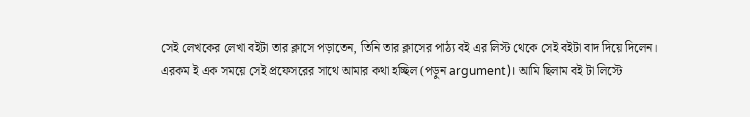সেই লেখকের লেখা বইটা তার ক্লাসে পড়াতেন, তিনি তার ক্লাসের পাঠ্য বই এর লিস্ট থেকে সেই বইটা বাদ দিয়ে দিলেন।
এরকম ই এক সময়ে সেই প্রফেসরের সাথে আমার কথা হচ্ছিল (পড়ুন argument)। আমি ছিলাম বই টা লিস্টে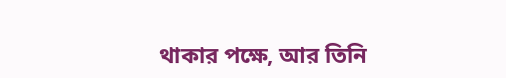থাকার পক্ষে, আর তিনি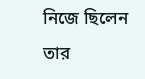নিজে ছিলেন তার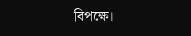বিপক্ষে।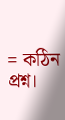= কঠিন প্রশ্ন।